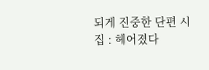되게 진중한 단편 시집 : 헤어졌다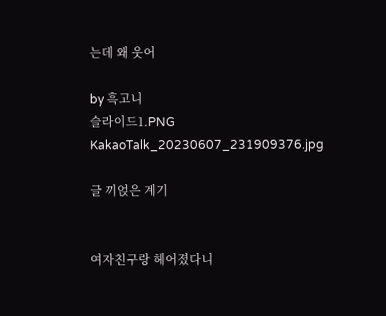는데 왜 웃어

by 흑고니
슬라이드1.PNG
KakaoTalk_20230607_231909376.jpg

글 끼얹은 계기


여자친구랑 헤어졌다니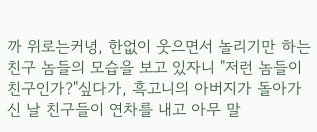까 위로는커녕, 한없이 웃으면서 놀리기만 하는 친구 놈들의 모습을 보고 있자니 "저런 놈들이 친구인가?"싶다가, 흑고니의 아버지가 돌아가신 날 친구들이 연차를 내고 아무 말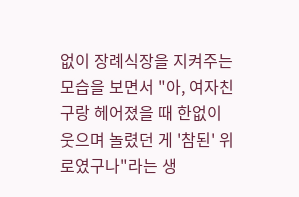없이 장례식장을 지켜주는 모습을 보면서 "아, 여자친구랑 헤어졌을 때 한없이 웃으며 놀렸던 게 '참된' 위로였구나"라는 생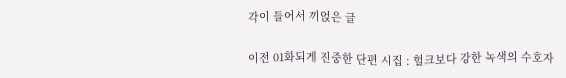각이 들어서 끼얹은 글

이전 01화되게 진중한 단편 시집 : 헐크보다 강한 녹색의 수호자